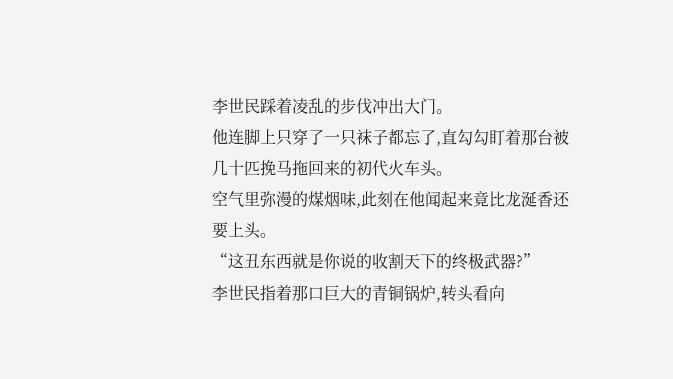李世民踩着凌乱的步伐冲出大门。
他连脚上只穿了一只袜子都忘了,直勾勾盯着那台被几十匹挽马拖回来的初代火车头。
空气里弥漫的煤烟味,此刻在他闻起来竟比龙涎香还要上头。
“这丑东西就是你说的收割天下的终极武器?”
李世民指着那口巨大的青铜锅炉,转头看向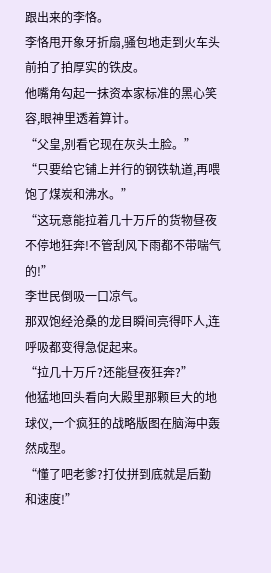跟出来的李恪。
李恪甩开象牙折扇,骚包地走到火车头前拍了拍厚实的铁皮。
他嘴角勾起一抹资本家标准的黑心笑容,眼神里透着算计。
“父皇,别看它现在灰头土脸。”
“只要给它铺上并行的钢铁轨道,再喂饱了煤炭和沸水。”
“这玩意能拉着几十万斤的货物昼夜不停地狂奔!不管刮风下雨都不带喘气的!”
李世民倒吸一口凉气。
那双饱经沧桑的龙目瞬间亮得吓人,连呼吸都变得急促起来。
“拉几十万斤?还能昼夜狂奔?”
他猛地回头看向大殿里那颗巨大的地球仪,一个疯狂的战略版图在脑海中轰然成型。
“懂了吧老爹?打仗拼到底就是后勤和速度!”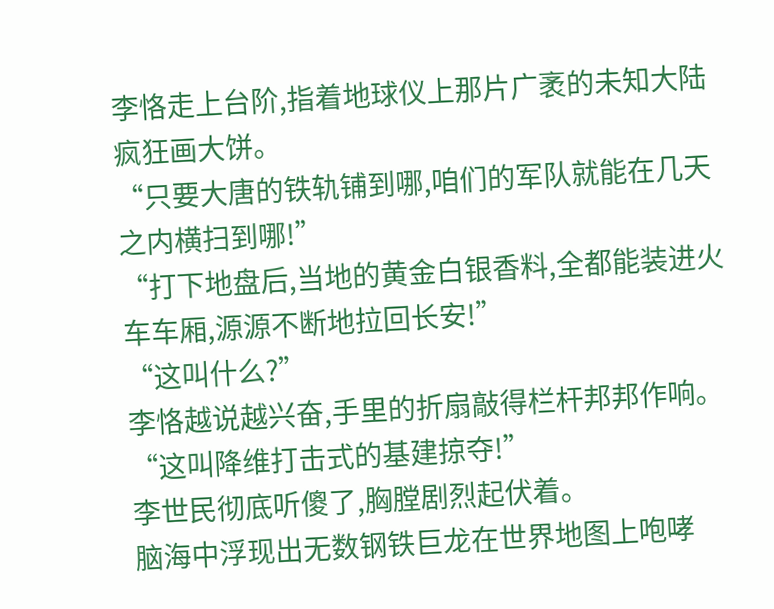李恪走上台阶,指着地球仪上那片广袤的未知大陆疯狂画大饼。
“只要大唐的铁轨铺到哪,咱们的军队就能在几天之内横扫到哪!”
“打下地盘后,当地的黄金白银香料,全都能装进火车车厢,源源不断地拉回长安!”
“这叫什么?”
李恪越说越兴奋,手里的折扇敲得栏杆邦邦作响。
“这叫降维打击式的基建掠夺!”
李世民彻底听傻了,胸膛剧烈起伏着。
脑海中浮现出无数钢铁巨龙在世界地图上咆哮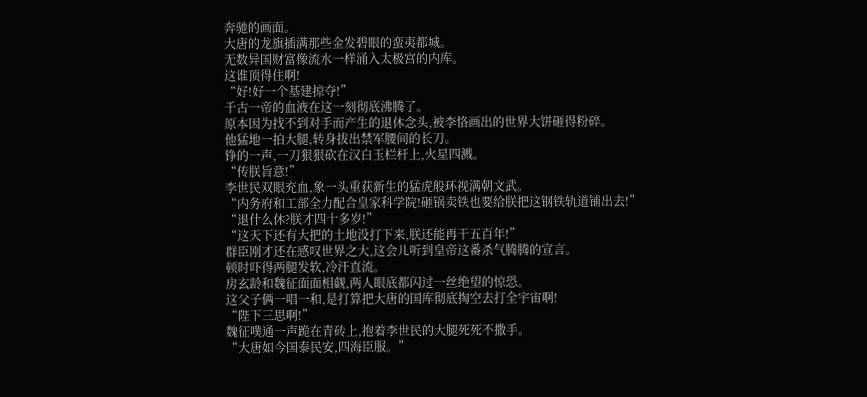奔驰的画面。
大唐的龙旗插满那些金发碧眼的蛮夷都城。
无数异国财富像流水一样涌入太极宫的内库。
这谁顶得住啊!
“好!好一个基建掠夺!”
千古一帝的血液在这一刻彻底沸腾了。
原本因为找不到对手而产生的退休念头,被李恪画出的世界大饼砸得粉碎。
他猛地一拍大腿,转身拔出禁军腰间的长刀。
铮的一声,一刀狠狠砍在汉白玉栏杆上,火星四溅。
“传朕旨意!”
李世民双眼充血,象一头重获新生的猛虎般环视满朝文武。
“内务府和工部全力配合皇家科学院!砸锅卖铁也要给朕把这钢铁轨道铺出去!”
“退什么休?朕才四十多岁!”
“这天下还有大把的土地没打下来,朕还能再干五百年!”
群臣刚才还在感叹世界之大,这会儿听到皇帝这番杀气腾腾的宣言。
顿时吓得两腿发软,冷汗直流。
房玄龄和魏征面面相觑,两人眼底都闪过一丝绝望的惊恐。
这父子俩一唱一和,是打算把大唐的国库彻底掏空去打全宇宙啊!
“陛下三思啊!”
魏征噗通一声跪在青砖上,抱着李世民的大腿死死不撒手。
“大唐如今国泰民安,四海臣服。”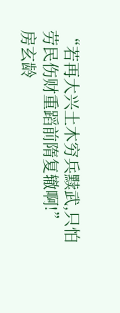“若再大兴土木穷兵黩武,只怕劳民伤财重蹈前隋复辙啊!”
房玄龄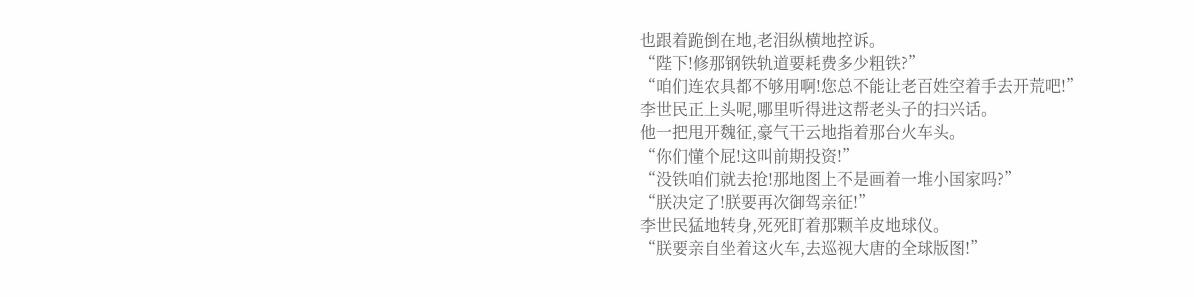也跟着跪倒在地,老泪纵横地控诉。
“陛下!修那钢铁轨道要耗费多少粗铁?”
“咱们连农具都不够用啊!您总不能让老百姓空着手去开荒吧!”
李世民正上头呢,哪里听得进这帮老头子的扫兴话。
他一把甩开魏征,豪气干云地指着那台火车头。
“你们懂个屁!这叫前期投资!”
“没铁咱们就去抢!那地图上不是画着一堆小国家吗?”
“朕决定了!朕要再次御驾亲征!”
李世民猛地转身,死死盯着那颗羊皮地球仪。
“朕要亲自坐着这火车,去巡视大唐的全球版图!”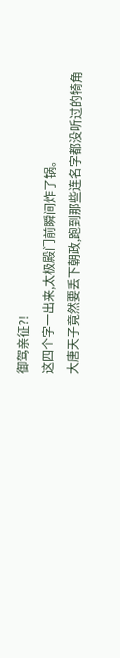御驾亲征?!
这四个字一出来,太极殿门前瞬间炸了锅。
大唐天子竟然要丢下朝政,跑到那些连名字都没听过的犄角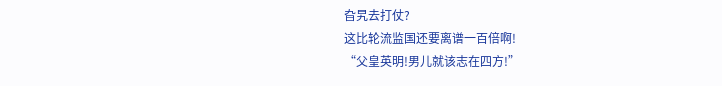旮旯去打仗?
这比轮流监国还要离谱一百倍啊!
“父皇英明!男儿就该志在四方!”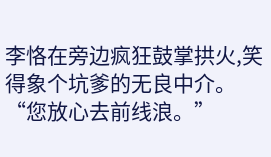李恪在旁边疯狂鼓掌拱火,笑得象个坑爹的无良中介。
“您放心去前线浪。”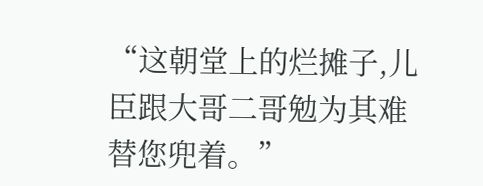“这朝堂上的烂摊子,儿臣跟大哥二哥勉为其难替您兜着。”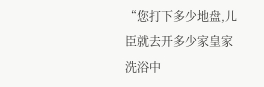“您打下多少地盘,儿臣就去开多少家皇家洗浴中